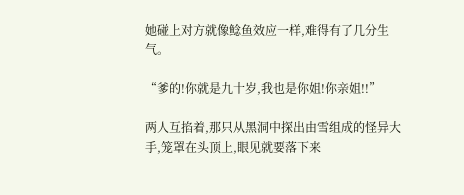她碰上对方就像鲶鱼效应一样,难得有了几分生气。

“爹的!你就是九十岁,我也是你姐!你亲姐!!”

两人互掐着,那只从黑洞中探出由雪组成的怪异大手,笼罩在头顶上,眼见就要落下来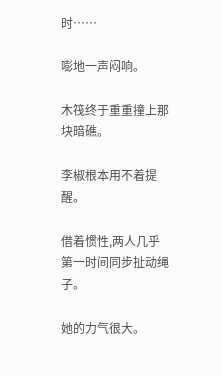时……

嘭地一声闷响。

木筏终于重重撞上那块暗礁。

李椒根本用不着提醒。

借着惯性,两人几乎第一时间同步扯动绳子。

她的力气很大。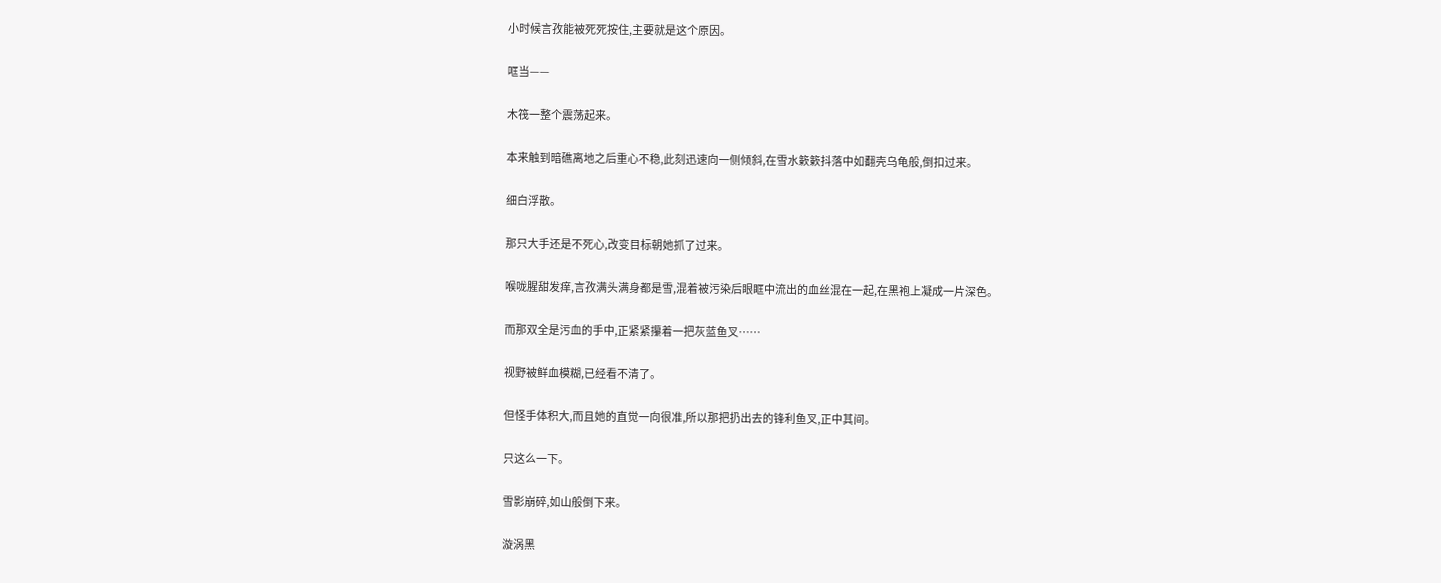小时候言孜能被死死按住,主要就是这个原因。

哐当——

木筏一整个震荡起来。

本来触到暗礁离地之后重心不稳,此刻迅速向一侧倾斜,在雪水簌簌抖落中如翻壳乌龟般,倒扣过来。

细白浮散。

那只大手还是不死心,改变目标朝她抓了过来。

喉咙腥甜发痒,言孜满头满身都是雪,混着被污染后眼眶中流出的血丝混在一起,在黑袍上凝成一片深色。

而那双全是污血的手中,正紧紧攥着一把灰蓝鱼叉……

视野被鲜血模糊,已经看不清了。

但怪手体积大,而且她的直觉一向很准,所以那把扔出去的锋利鱼叉,正中其间。

只这么一下。

雪影崩碎,如山般倒下来。

漩涡黑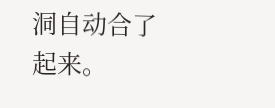洞自动合了起来。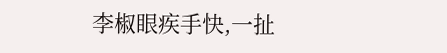李椒眼疾手快,一扯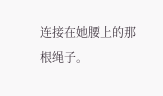连接在她腰上的那根绳子。